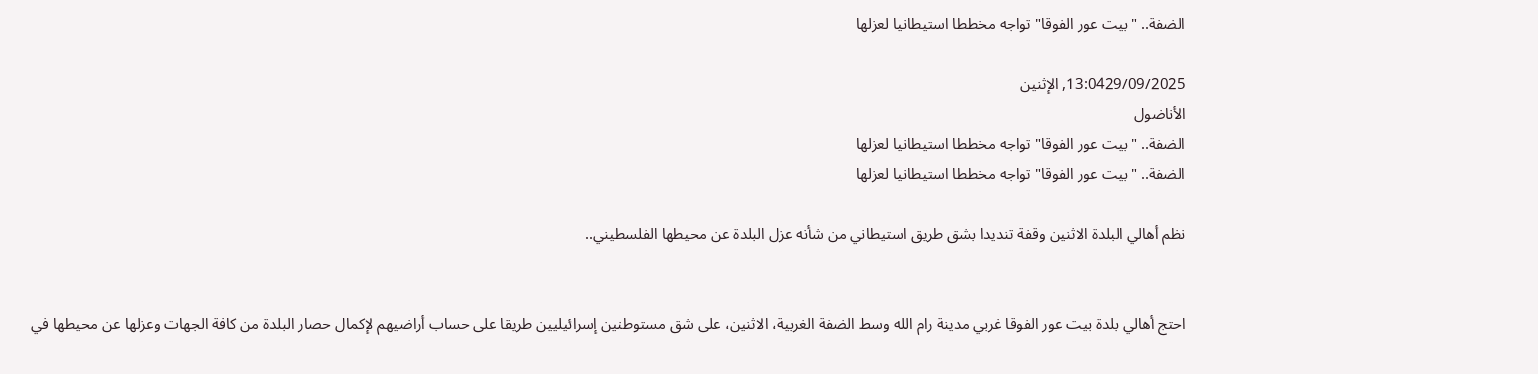الضفة.. "بيت عور الفوقا" تواجه مخططا استيطانيا لعزلها

13:0429/09/2025, الإثنين
الأناضول
الضفة.. "بيت عور الفوقا" تواجه مخططا استيطانيا لعزلها
الضفة.. "بيت عور الفوقا" تواجه مخططا استيطانيا لعزلها

نظم أهالي البلدة الاثنين وقفة تنديدا بشق طريق استيطاني من شأنه عزل البلدة عن محيطها الفلسطيني..


احتج أهالي بلدة بيت عور الفوقا غربي مدينة رام الله وسط الضفة الغربية، الاثنين، على شق مستوطنين إسرائيليين طريقا على حساب أراضيهم لإكمال حصار البلدة من كافة الجهات وعزلها عن محيطها في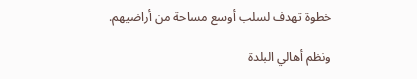خطوة تهدف لسلب أوسع مساحة من أراضيهم.

ونظم أهالي البلدة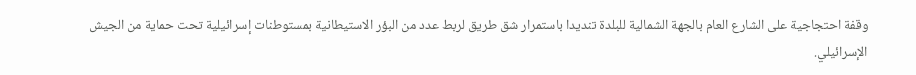وقفة احتجاجية على الشارع العام بالجهة الشمالية للبلدة تنديدا باستمرار شق طريق لربط عدد من البؤر الاستيطانية بمستوطنات إسرائيلية تحت حماية من الجيش الإسرائيلي.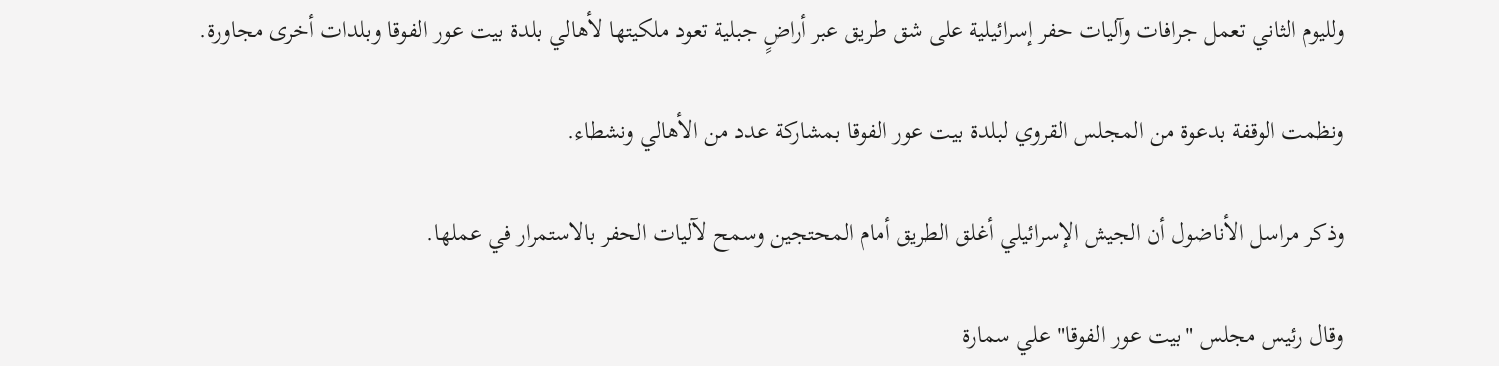ولليوم الثاني تعمل جرافات وآليات حفر إسرائيلية على شق طريق عبر أراضٍ جبلية تعود ملكيتها لأهالي بلدة بيت عور الفوقا وبلدات أخرى مجاورة.

ونظمت الوقفة بدعوة من المجلس القروي لبلدة بيت عور الفوقا بمشاركة عدد من الأهالي ونشطاء.

وذكر مراسل الأناضول أن الجيش الإسرائيلي أغلق الطريق أمام المحتجين وسمح لآليات الحفر بالاستمرار في عملها.

وقال رئيس مجلس "بيت عور الفوقا" علي سمارة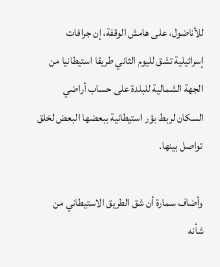للأناضول، على هامش الوقفة، إن جرافات إسرائيلية تشق لليوم الثاني طريقا استيطانيا من الجهة الشمالية للبلدة على حساب أراضي السكان لربط بؤر استيطانية ببعضها البعض لخلق تواصل بينها.

وأضاف سمارة أن شق الطريق الاستيطاني من شأنه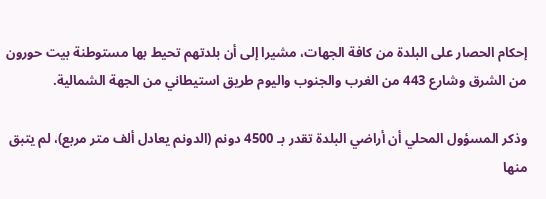إحكام الحصار على البلدة من كافة الجهات، مشيرا إلى أن بلدتهم تحيط بها مستوطنة بيت حورون من الشرق وشارع 443 من الغرب والجنوب واليوم طريق استيطاني من الجهة الشمالية.

وذكر المسؤول المحلي أن أراضي البلدة تقدر بـ 4500 دونم (الدونم يعادل ألف متر مربع)، لم يتبق منها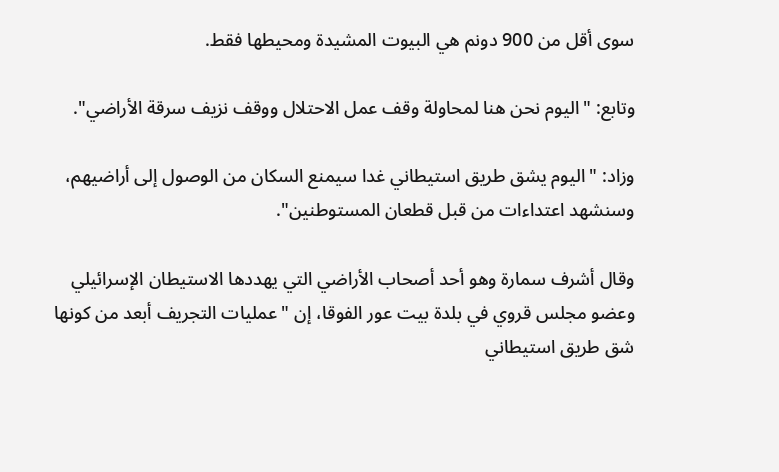سوى أقل من 900 دونم هي البيوت المشيدة ومحيطها فقط.

وتابع: "اليوم نحن هنا لمحاولة وقف عمل الاحتلال ووقف نزيف سرقة الأراضي".

وزاد: "اليوم يشق طريق استيطاني غدا سيمنع السكان من الوصول إلى أراضيهم، وسنشهد اعتداءات من قبل قطعان المستوطنين".

وقال أشرف سمارة وهو أحد أصحاب الأراضي التي يهددها الاستيطان الإسرائيلي وعضو مجلس قروي في بلدة بيت عور الفوقا، إن "عمليات التجريف أبعد من كونها شق طريق استيطاني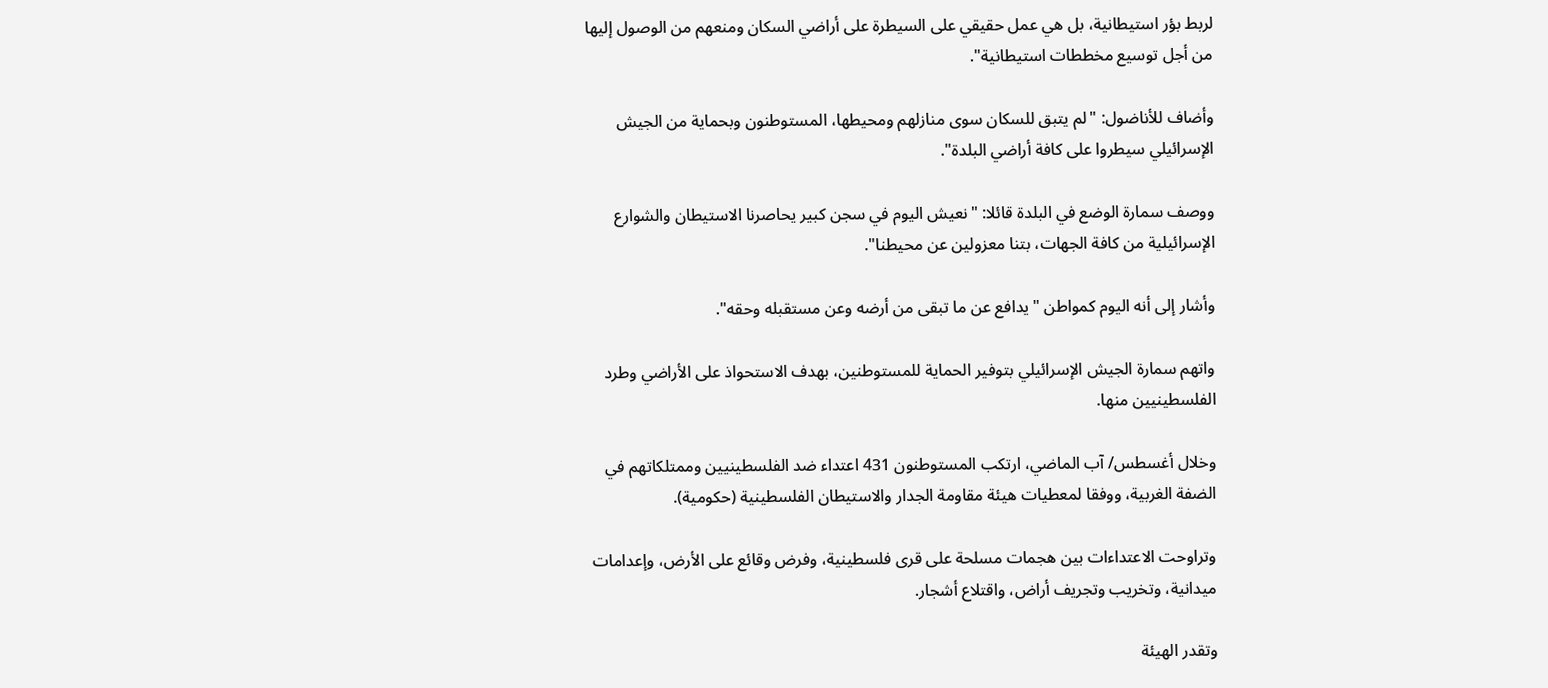لربط بؤر استيطانية، بل هي عمل حقيقي على السيطرة على أراضي السكان ومنعهم من الوصول إليها من أجل توسيع مخططات استيطانية".

وأضاف للأناضول: "لم يتبق للسكان سوى منازلهم ومحيطها، المستوطنون وبحماية من الجيش الإسرائيلي سيطروا على كافة أراضي البلدة".

ووصف سمارة الوضع في البلدة قائلا: "نعيش اليوم في سجن كبير يحاصرنا الاستيطان والشوارع الإسرائيلية من كافة الجهات، بتنا معزولين عن محيطنا".

وأشار إلى أنه اليوم كمواطن "يدافع عن ما تبقى من أرضه وعن مستقبله وحقه".

واتهم سمارة الجيش الإسرائيلي بتوفير الحماية للمستوطنين، بهدف الاستحواذ على الأراضي وطرد الفلسطينيين منها.

وخلال أغسطس/ آب الماضي، ارتكب المستوطنون 431 اعتداء ضد الفلسطينيين وممتلكاتهم في الضفة الغربية، ووفقا لمعطيات هيئة مقاومة الجدار والاستيطان الفلسطينية (حكومية).

وتراوحت الاعتداءات بين هجمات مسلحة على قرى فلسطينية، وفرض وقائع على الأرض، وإعدامات ميدانية، وتخريب وتجريف أراض، واقتلاع أشجار.

وتقدر الهيئة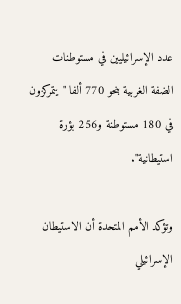عدد الإسرائيليين في مستوطنات الضفة الغربية بنحو 770 ألفا "يتمركزون في 180 مستوطنة و256 بؤرة استيطانية".

وتؤكد الأمم المتحدة أن الاستيطان الإسرائيلي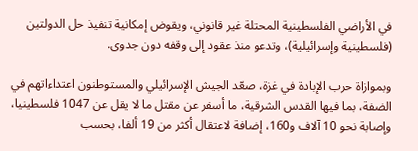في الأراضي الفلسطينية المحتلة غير قانوني، ويقوض إمكانية تنفيذ حل الدولتين (فلسطينية وإسرائيلية)، وتدعو منذ عقود إلى وقفه دون جدوى.

وبموازاة حرب الإبادة في غزة، صعّد الجيش الإسرائيلي والمستوطنون اعتداءاتهم في الضفة، بما فيها القدس الشرقية، ما أسفر عن مقتل ما لا يقل عن 1047 فلسطينيا، وإصابة نحو 10 آلاف و160، إضافة لاعتقال أكثر من 19 ألفا، بحسب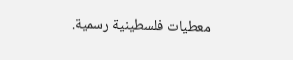معطيات فلسطينية رسمية.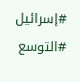#إسرائيل
#التوسع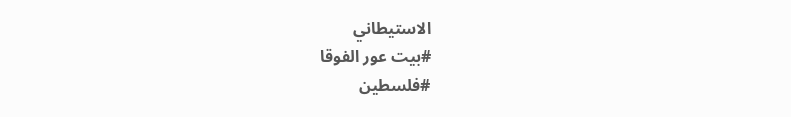الاستيطاني
#بيت عور الفوقا
#فلسطين